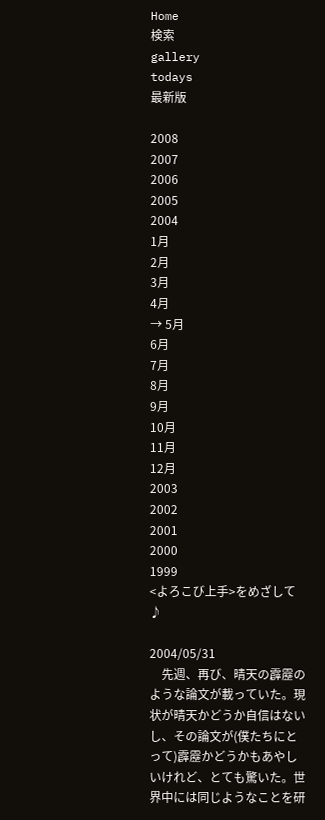Home
検索
gallery
todays
最新版

2008
2007
2006
2005
2004
1月
2月
3月
4月
→ 5月
6月
7月
8月
9月
10月
11月
12月
2003
2002
2001
2000
1999
<よろこび上手>をめざして♪

2004/05/31
    先週、再び、晴天の霹靂のような論文が載っていた。現状が晴天かどうか自信はないし、その論文が(僕たちにとって)霹靂かどうかもあやしいけれど、とても驚いた。世界中には同じようなことを研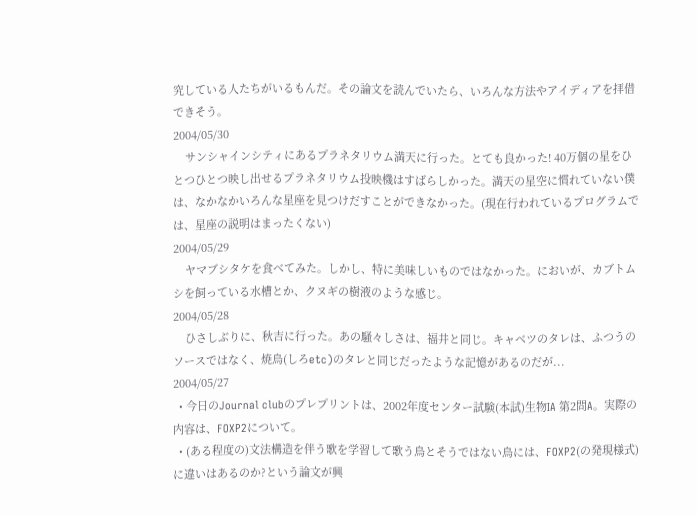究している人たちがいるもんだ。その論文を読んでいたら、いろんな方法やアイディアを拝借できそう。
2004/05/30
    サンシャインシティにあるプラネタリウム満天に行った。とても良かった! 40万個の星をひとつひとつ映し出せるプラネタリウム投映機はすばらしかった。満天の星空に慣れていない僕は、なかなかいろんな星座を見つけだすことができなかった。(現在行われているプログラムでは、星座の説明はまったくない)
2004/05/29
    ヤマブシタケを食べてみた。しかし、特に美味しいものではなかった。においが、カブトムシを飼っている水槽とか、クヌギの樹液のような感じ。
2004/05/28
    ひさしぶりに、秋吉に行った。あの騒々しさは、福井と同じ。キャベツのタレは、ふつうのソースではなく、焼鳥(しろetc)のタレと同じだったような記憶があるのだが...
2004/05/27
  • 今日のJournal clubのプレプリントは、2002年度センター試験(本試)生物IA 第2問A。実際の内容は、FOXP2について。
  • (ある程度の)文法構造を伴う歌を学習して歌う鳥とそうではない鳥には、FOXP2(の発現様式)に違いはあるのか?という論文が興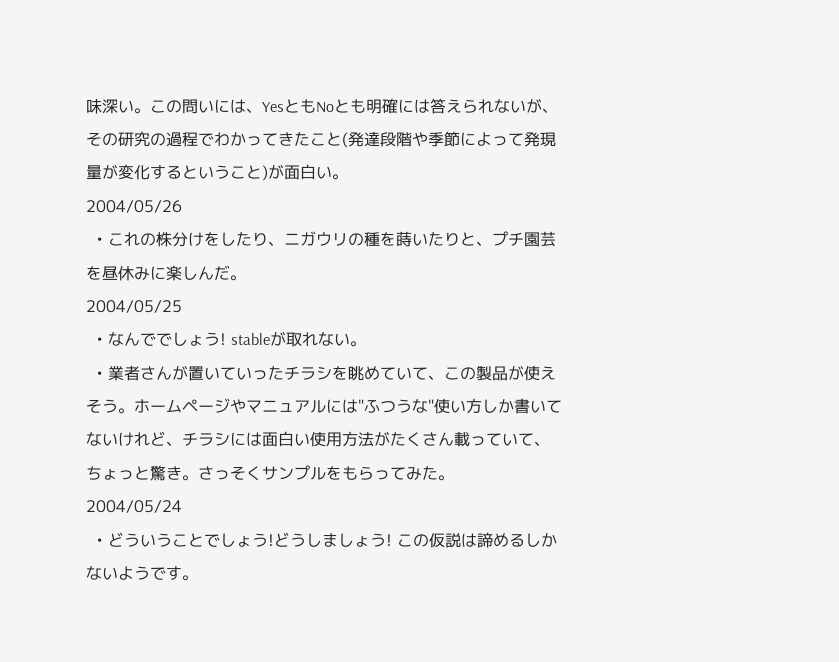味深い。この問いには、YesともNoとも明確には答えられないが、その研究の過程でわかってきたこと(発達段階や季節によって発現量が変化するということ)が面白い。
2004/05/26
  • これの株分けをしたり、ニガウリの種を蒔いたりと、プチ園芸を昼休みに楽しんだ。
2004/05/25
  • なんででしょう! stableが取れない。
  • 業者さんが置いていったチラシを眺めていて、この製品が使えそう。ホームページやマニュアルには"ふつうな"使い方しか書いてないけれど、チラシには面白い使用方法がたくさん載っていて、ちょっと驚き。さっそくサンプルをもらってみた。
2004/05/24
  • どういうことでしょう!どうしましょう! この仮説は諦めるしかないようです。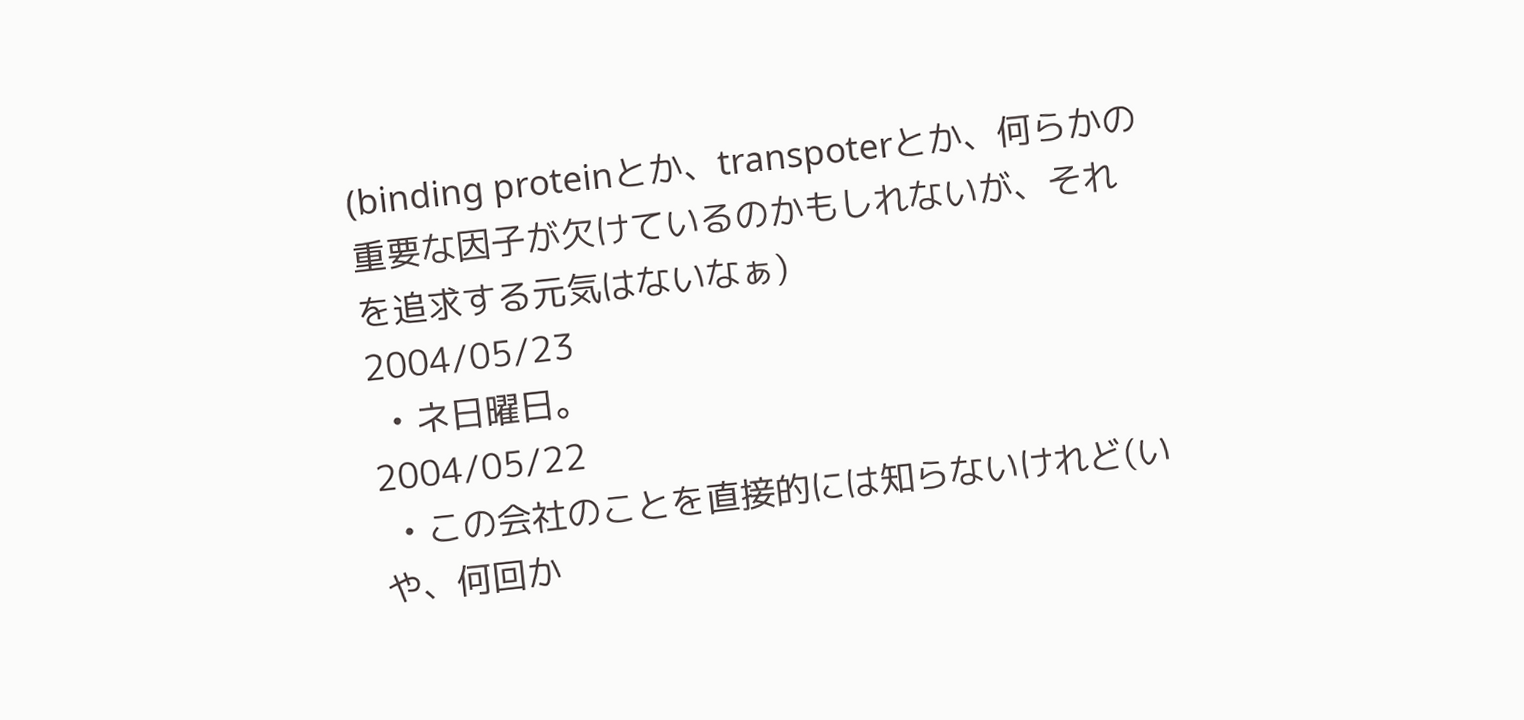(binding proteinとか、transpoterとか、何らかの重要な因子が欠けているのかもしれないが、それを追求する元気はないなぁ)
2004/05/23
  • ネ日曜日。
2004/05/22
  • この会社のことを直接的には知らないけれど(いや、何回か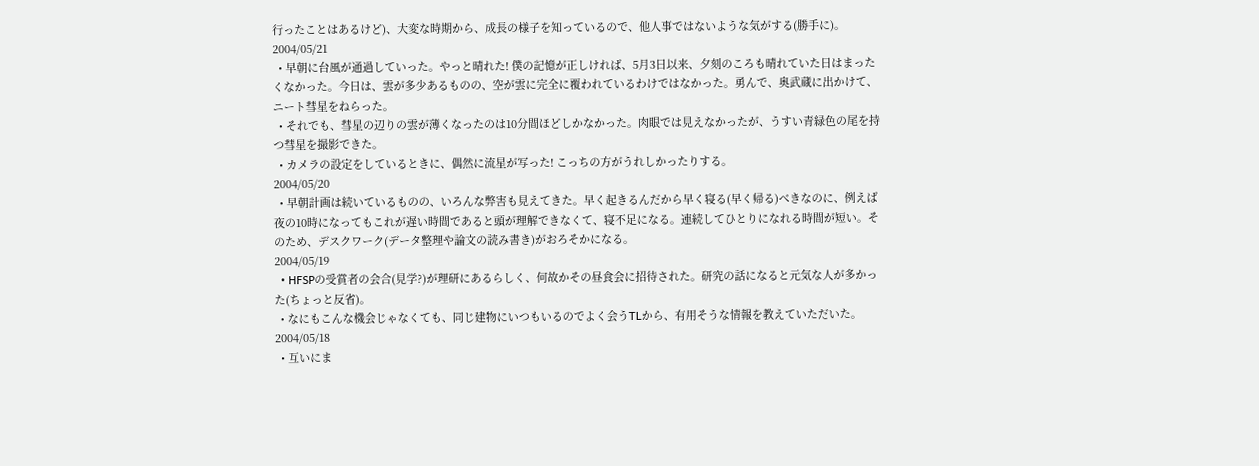行ったことはあるけど)、大変な時期から、成長の様子を知っているので、他人事ではないような気がする(勝手に)。
2004/05/21
  • 早朝に台風が通過していった。やっと晴れた! 僕の記憶が正しければ、5月3日以来、夕刻のころも晴れていた日はまったくなかった。今日は、雲が多少あるものの、空が雲に完全に覆われているわけではなかった。勇んで、奥武蔵に出かけて、ニート彗星をねらった。
  • それでも、彗星の辺りの雲が薄くなったのは10分間ほどしかなかった。肉眼では見えなかったが、うすい青緑色の尾を持つ彗星を撮影できた。
  • カメラの設定をしているときに、偶然に流星が写った! こっちの方がうれしかったりする。
2004/05/20
  • 早朝計画は続いているものの、いろんな弊害も見えてきた。早く起きるんだから早く寝る(早く帰る)べきなのに、例えば夜の10時になってもこれが遅い時間であると頭が理解できなくて、寝不足になる。連続してひとりになれる時間が短い。そのため、デスクワーク(データ整理や論文の読み書き)がおろそかになる。
2004/05/19
  • HFSPの受賞者の会合(見学?)が理研にあるらしく、何故かその昼食会に招待された。研究の話になると元気な人が多かった(ちょっと反省)。
  • なにもこんな機会じゃなくても、同じ建物にいつもいるのでよく会うTLから、有用そうな情報を教えていただいた。
2004/05/18
  • 互いにま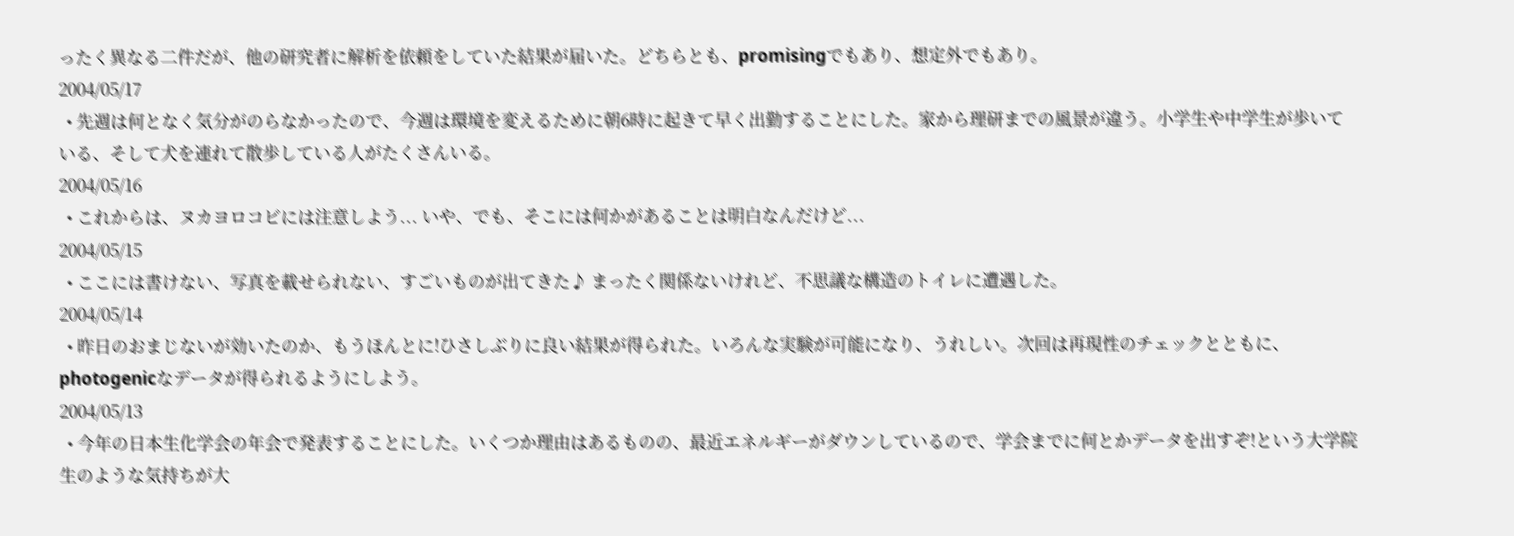ったく異なる二件だが、他の研究者に解析を依頼をしていた結果が届いた。どちらとも、promisingでもあり、想定外でもあり。
2004/05/17
  • 先週は何となく気分がのらなかったので、今週は環境を変えるために朝6時に起きて早く出勤することにした。家から理研までの風景が違う。小学生や中学生が歩いている、そして犬を連れて散歩している人がたくさんいる。
2004/05/16
  • これからは、ヌカヨロコビには注意しよう... いや、でも、そこには何かがあることは明白なんだけど...
2004/05/15
  • ここには書けない、写真を載せられない、すごいものが出てきた♪ まったく関係ないけれど、不思議な構造のトイレに遭遇した。
2004/05/14
  • 昨日のおまじないが効いたのか、もうほんとに!ひさしぶりに良い結果が得られた。いろんな実験が可能になり、うれしい。次回は再現性のチェックとともに、photogenicなデータが得られるようにしよう。
2004/05/13
  • 今年の日本生化学会の年会で発表することにした。いくつか理由はあるものの、最近エネルギーがダウンしているので、学会までに何とかデータを出すぞ!という大学院生のような気持ちが大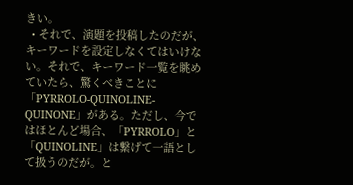きい。
  • それで、演題を投稿したのだが、キーワードを設定しなくてはいけない。それで、キーワード一覧を眺めていたら、驚くべきことに「PYRROLO-QUINOLINE-QUINONE」がある。ただし、今ではほとんど場合、「PYRROLO」と「QUINOLINE」は繋げて一語として扱うのだが。と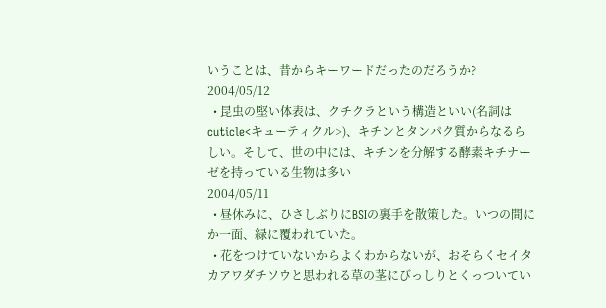いうことは、昔からキーワードだったのだろうか?
2004/05/12
  • 昆虫の堅い体表は、クチクラという構造といい(名詞はcuticle<キューティクル>)、キチンとタンパク質からなるらしい。そして、世の中には、キチンを分解する酵素キチナーゼを持っている生物は多い
2004/05/11
  • 昼休みに、ひさしぶりにBSIの裏手を散策した。いつの間にか一面、緑に覆われていた。
  • 花をつけていないからよくわからないが、おそらくセイタカアワダチソウと思われる草の茎にびっしりとくっついてい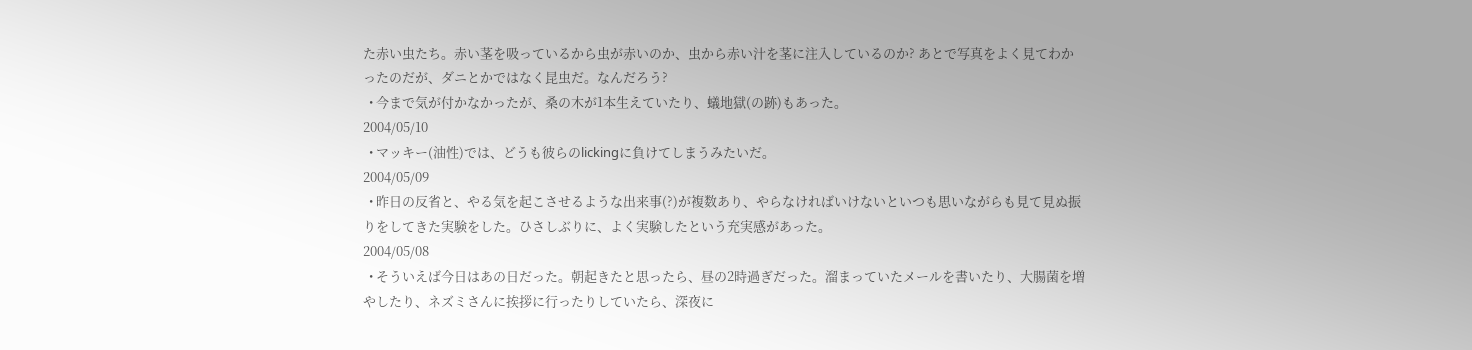た赤い虫たち。赤い茎を吸っているから虫が赤いのか、虫から赤い汁を茎に注入しているのか? あとで写真をよく見てわかったのだが、ダニとかではなく昆虫だ。なんだろう?
  • 今まで気が付かなかったが、桑の木が1本生えていたり、蟻地獄(の跡)もあった。
2004/05/10
  • マッキー(油性)では、どうも彼らのlickingに負けてしまうみたいだ。
2004/05/09
  • 昨日の反省と、やる気を起こさせるような出来事(?)が複数あり、やらなければいけないといつも思いながらも見て見ぬ振りをしてきた実験をした。ひさしぶりに、よく実験したという充実感があった。
2004/05/08
  • そういえば今日はあの日だった。朝起きたと思ったら、昼の2時過ぎだった。溜まっていたメールを書いたり、大腸菌を増やしたり、ネズミさんに挨拶に行ったりしていたら、深夜に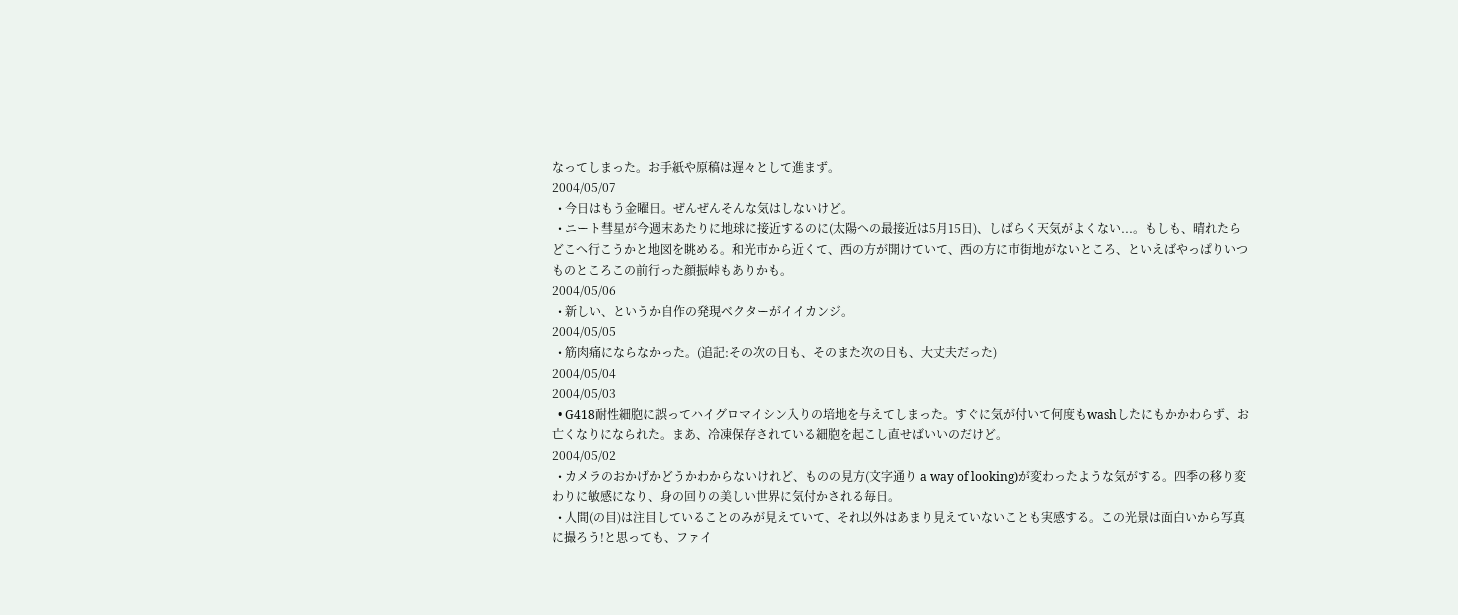なってしまった。お手紙や原稿は遅々として進まず。
2004/05/07
  • 今日はもう金曜日。ぜんぜんそんな気はしないけど。
  • ニート彗星が今週末あたりに地球に接近するのに(太陽への最接近は5月15日)、しばらく天気がよくない...。もしも、晴れたらどこへ行こうかと地図を眺める。和光市から近くて、西の方が開けていて、西の方に市街地がないところ、といえばやっぱりいつものところこの前行った顔振峠もありかも。
2004/05/06
  • 新しい、というか自作の発現ベクターがイイカンジ。
2004/05/05
  • 筋肉痛にならなかった。(追記:その次の日も、そのまた次の日も、大丈夫だった)
2004/05/04
2004/05/03
  • G418耐性細胞に誤ってハイグロマイシン入りの培地を与えてしまった。すぐに気が付いて何度もwashしたにもかかわらず、お亡くなりになられた。まあ、冷凍保存されている細胞を起こし直せばいいのだけど。
2004/05/02
  • カメラのおかげかどうかわからないけれど、ものの見方(文字通り a way of looking)が変わったような気がする。四季の移り変わりに敏感になり、身の回りの美しい世界に気付かされる毎日。
  • 人間(の目)は注目していることのみが見えていて、それ以外はあまり見えていないことも実感する。この光景は面白いから写真に撮ろう!と思っても、ファイ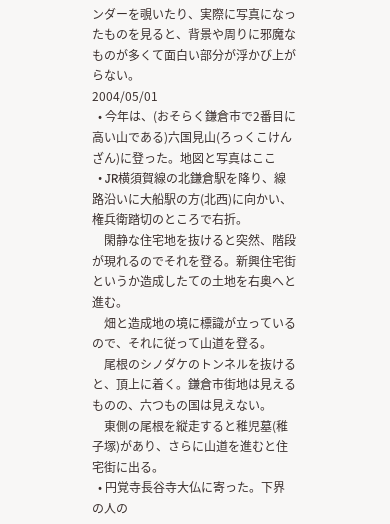ンダーを覗いたり、実際に写真になったものを見ると、背景や周りに邪魔なものが多くて面白い部分が浮かび上がらない。
2004/05/01
  • 今年は、(おそらく鎌倉市で2番目に高い山である)六国見山(ろっくこけんざん)に登った。地図と写真はここ
  • JR横須賀線の北鎌倉駅を降り、線路沿いに大船駅の方(北西)に向かい、権兵衛踏切のところで右折。
    閑静な住宅地を抜けると突然、階段が現れるのでそれを登る。新興住宅街というか造成したての土地を右奥へと進む。
    畑と造成地の境に標識が立っているので、それに従って山道を登る。
    尾根のシノダケのトンネルを抜けると、頂上に着く。鎌倉市街地は見えるものの、六つもの国は見えない。
    東側の尾根を縦走すると稚児墓(稚子塚)があり、さらに山道を進むと住宅街に出る。
  • 円覚寺長谷寺大仏に寄った。下界の人の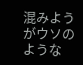混みようがウソのような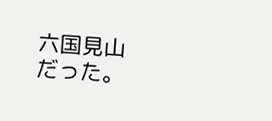六国見山だった。